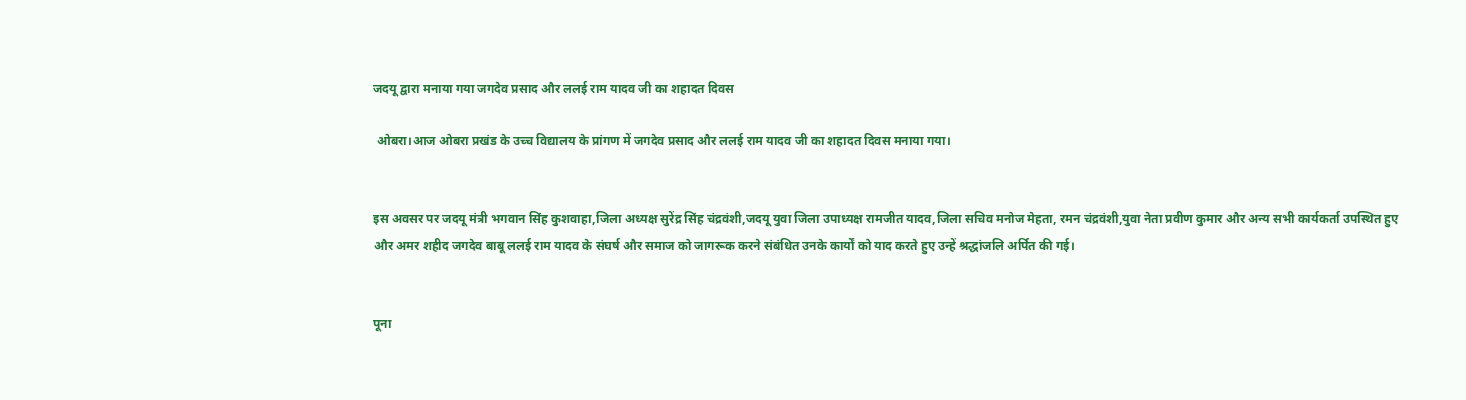जदयू द्वारा मनाया गया जगदेव प्रसाद और ललई राम यादव जी का शहादत दिवस

 ओबरा।आज ओबरा प्रखंड के उच्च विद्यालय के प्रांगण में जगदेव प्रसाद और ललई राम यादव जी का शहादत दिवस मनाया गया।


इस अवसर पर जदयू मंत्री भगवान सिंह कुशवाहा,जिला अध्यक्ष सुरेंद्र सिंह चंद्रवंशी,जदयू युवा जिला उपाध्यक्ष रामजीत यादव,जिला सचिव मनोज मेहता, रमन चंद्रवंशी,युवा नेता प्रवीण कुमार और अन्य सभी कार्यकर्ता उपस्थित हुए और अमर शहीद जगदेव बाबू ललई राम यादव के संघर्ष और समाज को जागरूक करने संबंधित उनके कार्यों को याद करते हुए उन्हें श्रद्धांजलि अर्पित की गई।


पूना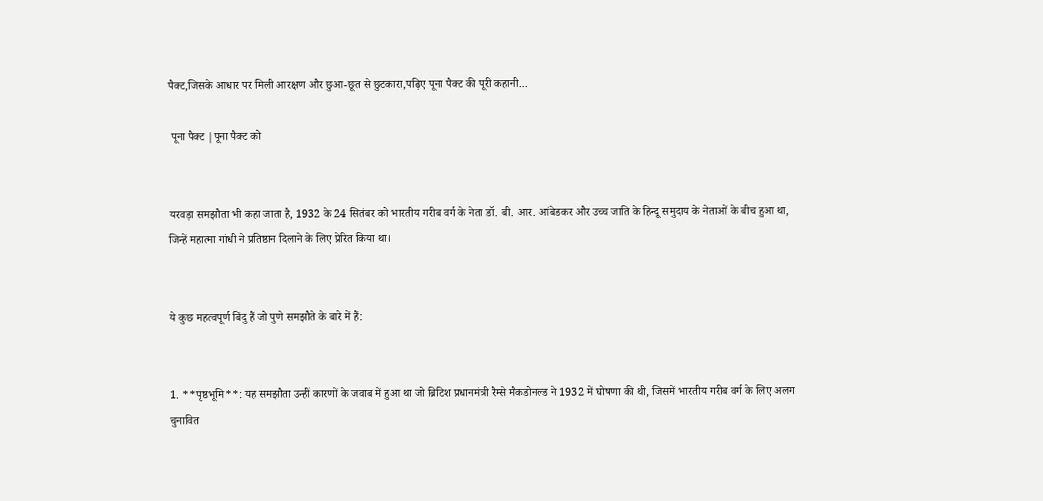पैक्ट,जिसके आधार पर मिली आरक्षण और छुआ-छूत से छुटकारा,पढ़िए पूना पैक्ट की पूरी कहानी...

 पूना पैक्ट |पूना पैक्ट को


यरवड़ा समझौता भी कहा जाता है, 1932 के 24 सितंबर को भारतीय गरीब वर्ग के नेता डॉ. बी. आर. आंबेडकर और उच्च जाति के हिन्दू समुदाय के नेताओं के बीच हुआ था, जिन्हें महात्मा गांधी ने प्रतिष्ठान दिलाने के लिए प्रेरित किया था।


ये कुछ महत्वपूर्ण बिंदु हैं जो पुणे समझौते के बारे में हैं:


1. **पृष्ठभूमि**: यह समझौता उन्हीं कारणों के जवाब में हुआ था जो ब्रिटिश प्रधानमंत्री रैम्से मैकडोनल्ड ने 1932 में घोषणा की थी, जिसमें भारतीय गरीब वर्ग के लिए अलग चुनावित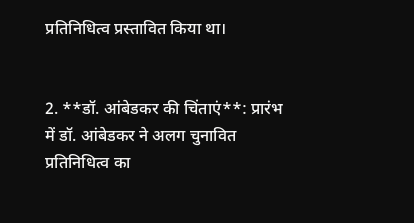प्रतिनिधित्व प्रस्तावित किया था।


2. **डॉ. आंबेडकर की चिंताएं**: प्रारंभ में डॉ. आंबेडकर ने अलग चुनावित प्रतिनिधित्व का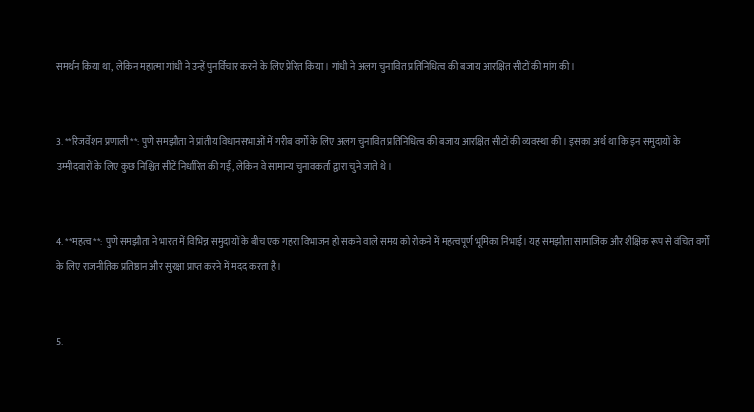समर्थन किया था, लेकिन महात्मा गांधी ने उन्हें पुनर्विचार करने के लिए प्रेरित किया। गांधी ने अलग चुनावित प्रतिनिधित्व की बजाय आरक्षित सीटों की मांग की।


3. **रिजर्वेशन प्रणाली**: पुणे समझौता ने प्रांतीय विधानसभाओं में गरीब वर्गों के लिए अलग चुनावित प्रतिनिधित्व की बजाय आरक्षित सीटों की व्यवस्था की। इसका अर्थ था कि इन समुदायों के उम्मीदवारों के लिए कुछ निश्चित सीटें निर्धारित की गईं, लेकिन वे सामान्य चुनावकर्ता द्वारा चुने जाते थे।


4. **महत्व**: पुणे समझौता ने भारत में विभिन्न समुदायों के बीच एक गहरा विभाजन हो सकने वाले समय को रोकने में महत्वपूर्ण भूमिका निभाई। यह समझौता सामाजिक और शैक्षिक रूप से वंचित वर्गों के लिए राजनीतिक प्रतिष्ठान और सुरक्षा प्राप्त करने में मदद करता है।


5.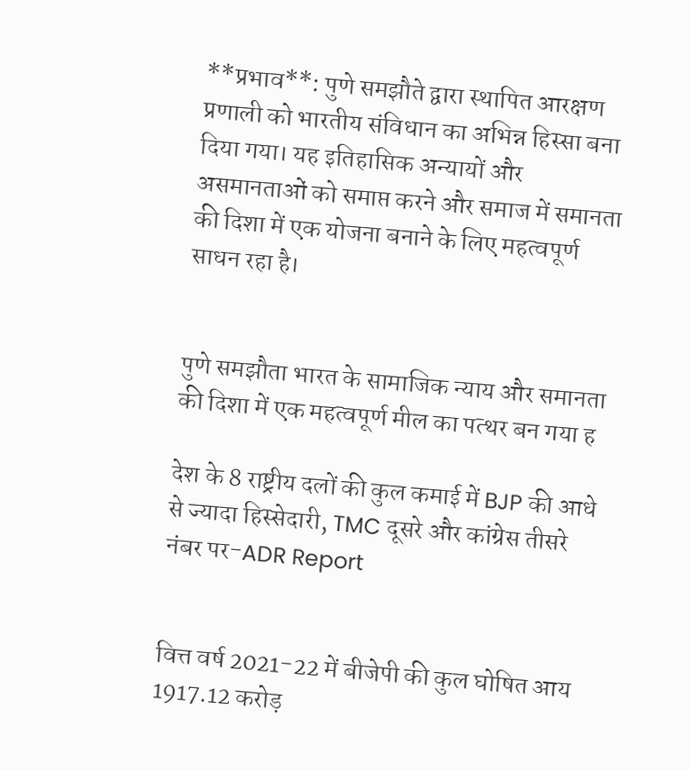**प्रभाव**: पुणे समझौते द्वारा स्थापित आरक्षण प्रणाली को भारतीय संविधान का अभिन्न हिस्सा बना दिया गया। यह इतिहासिक अन्यायों और असमानताओं को समाप्त करने और समाज में समानता की दिशा में एक योजना बनाने के लिए महत्वपूर्ण साधन रहा है।


पुणे समझौता भारत के सामाजिक न्याय और समानता की दिशा में एक महत्वपूर्ण मील का पत्थर बन गया ह

देश के 8 राष्ट्रीय दलों की कुल कमाई में BJP की आधे से ज्यादा हिस्सेदारी, TMC दूसरे और कांग्रेस तीसरे नंबर पर-ADR Report


वित्त वर्ष 2021-22 में बीजेपी की कुल घोषित आय 1917.12 करोड़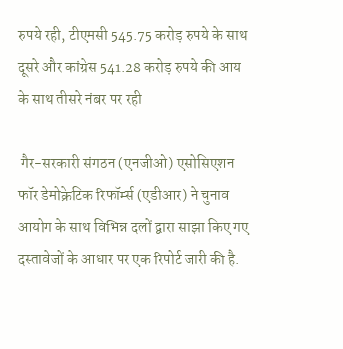रुपये रही, टीएमसी 545.75 करोड़ रुपये के साथ दूसरे और कांग्रेस 541.28 करोड़ रुपये की आय के साथ तीसरे नंबर पर रही

 गैर-सरकारी संगठन (एनजीओ) एसोसिएशन फॉर डेमोक्रेटिक रिफॉर्म्स (एडीआर) ने चुनाव आयोग के साथ विभिन्न दलों द्वारा साझा किए गए दस्तावेजों के आधार पर एक रिपोर्ट जारी की है.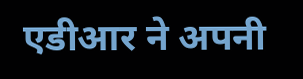एडीआर ने अपनी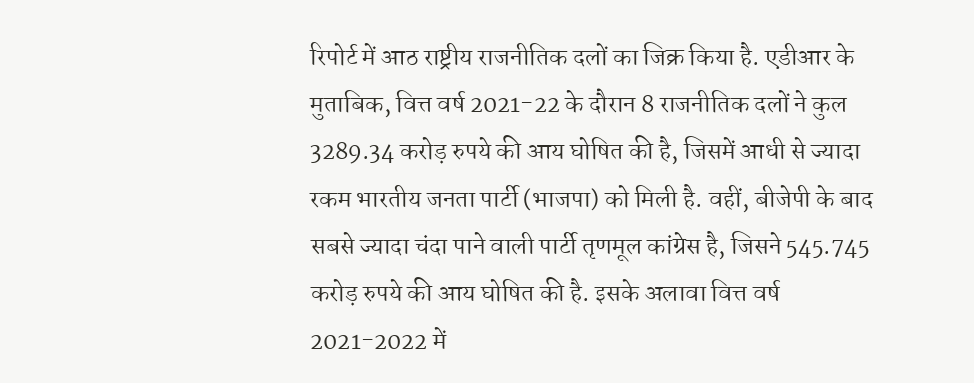रिपोर्ट में आठ राष्ट्रीय राजनीतिक दलों का जिक्र किया है. एडीआर के मुताबिक, वित्त वर्ष 2021-22 के दौरान 8 राजनीतिक दलों ने कुल 3289.34 करोड़ रुपये की आय घोषित की है, जिसमें आधी से ज्यादा रकम भारतीय जनता पार्टी (भाजपा) को मिली है. वहीं, बीजेपी के बाद सबसे ज्यादा चंदा पाने वाली पार्टी तृणमूल कांग्रेस है, जिसने 545.745 करोड़ रुपये की आय घोषित की है. इसके अलावा वित्त वर्ष 2021-2022 में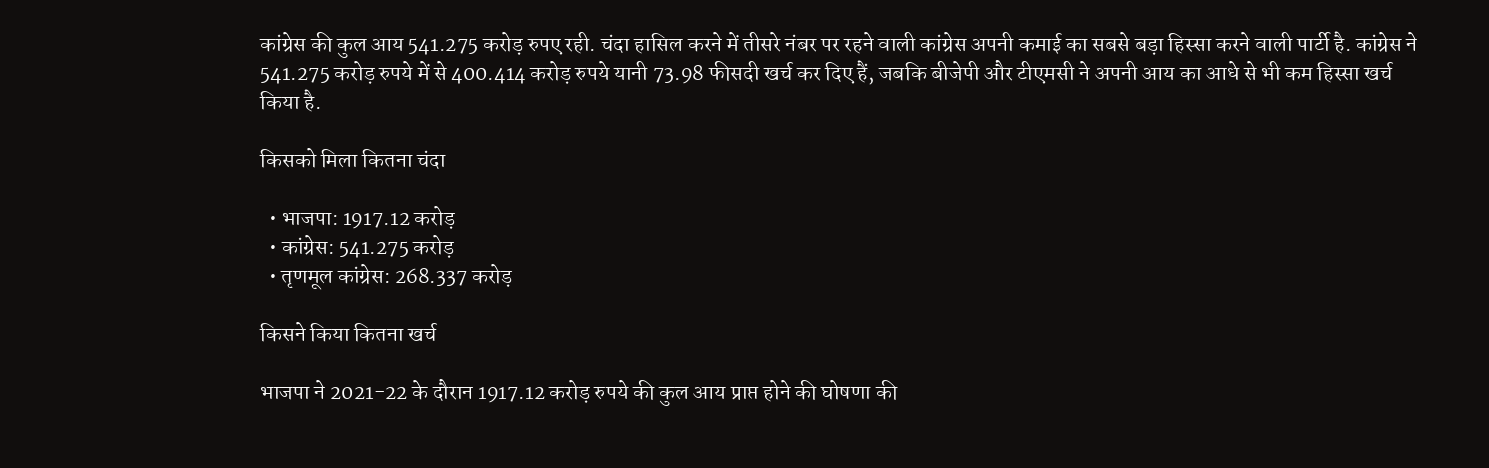कांग्रेस की कुल आय 541.275 करोड़ रुपए रही. चंदा हासिल करने में तीसरे नंबर पर रहने वाली कांग्रेस अपनी कमाई का सबसे बड़ा हिस्सा करने वाली पार्टी है. कांग्रेस ने 541.275 करोड़ रुपये में से 400.414 करोड़ रुपये यानी 73.98 फीसदी खर्च कर दिए हैं, जबकि बीजेपी और टीएमसी ने अपनी आय का आधे से भी कम हिस्सा खर्च किया है.

किसको मिला कितना चंदा

  • भाजपा: 1917.12 करोड़
  • कांग्रेस: 541.275 करोड़
  • तृणमूल कांग्रेस: 268.337 करोड़

किसने किया कितना खर्च

भाजपा ने 2021-22 के दौरान 1917.12 करोड़ रुपये की कुल आय प्राप्त होने की घोषणा की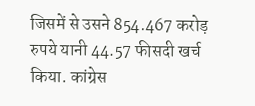जिसमें से उसने 854.467 करोड़ रुपये यानी 44.57 फीसदी खर्च किया. कांग्रेस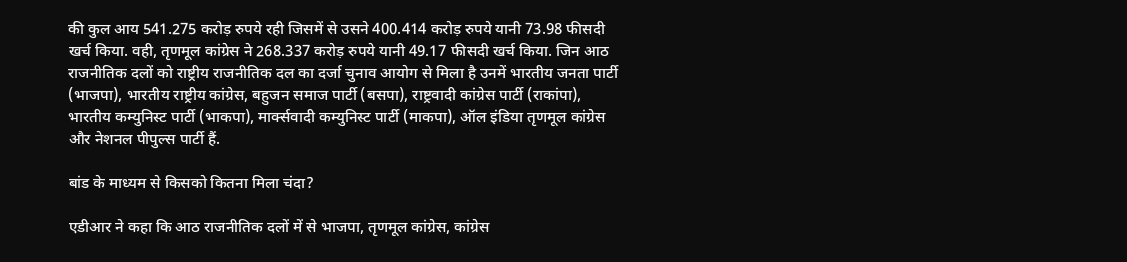की कुल आय 541.275 करोड़ रुपये रही जिसमें से उसने 400.414 करोड़ रुपये यानी 73.98 फीसदी खर्च किया. वही, तृणमूल कांग्रेस ने 268.337 करोड़ रुपये यानी 49.17 फीसदी खर्च किया. जिन आठ राजनीतिक दलों को राष्ट्रीय राजनीतिक दल का दर्जा चुनाव आयोग से मिला है उनमें भारतीय जनता पार्टी (भाजपा), भारतीय राष्ट्रीय कांग्रेस, बहुजन समाज पार्टी (बसपा), राष्ट्रवादी कांग्रेस पार्टी (राकांपा), भारतीय कम्युनिस्ट पार्टी (भाकपा), मार्क्सवादी कम्युनिस्ट पार्टी (माकपा), ऑल इंडिया तृणमूल कांग्रेस और नेशनल पीपुल्स पार्टी हैं.

बांड के माध्यम से किसको कितना मिला चंदा?

एडीआर ने कहा कि आठ राजनीतिक दलों में से भाजपा, तृणमूल कांग्रेस, कांग्रेस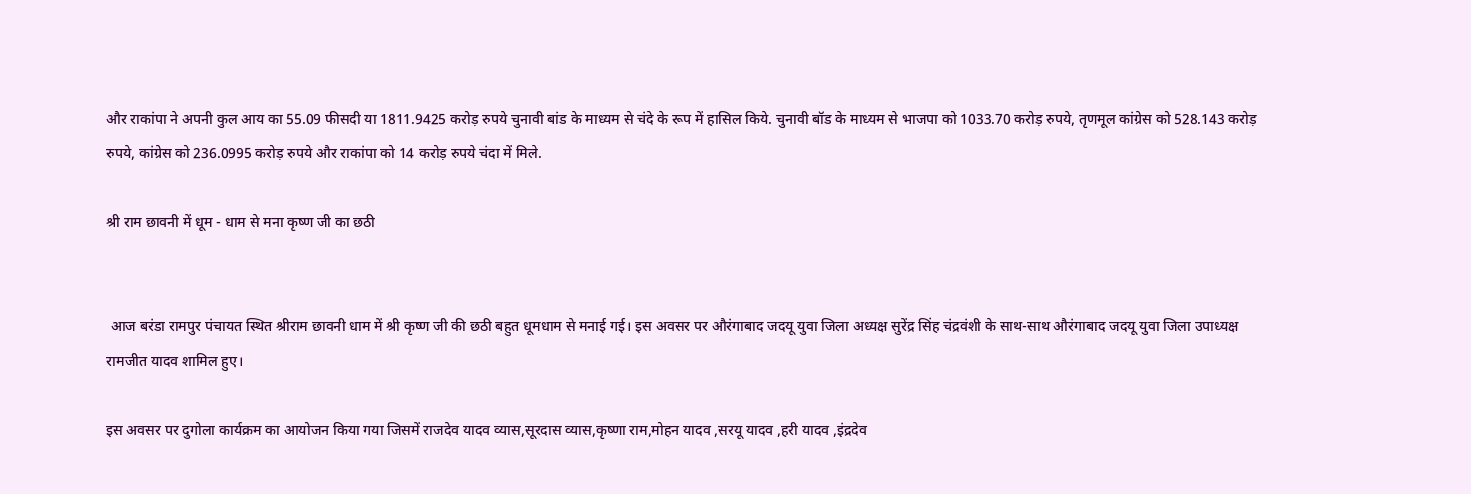और राकांपा ने अपनी कुल आय का 55.09 फीसदी या 1811.9425 करोड़ रुपये चुनावी बांड के माध्यम से चंदे के रूप में हासिल किये. चुनावी बॉड के माध्यम से भाजपा को 1033.70 करोड़ रुपये, तृणमूल कांग्रेस को 528.143 करोड़ रुपये, कांग्रेस को 236.0995 करोड़ रुपये और राकांपा को 14 करोड़ रुपये चंदा में मिले.

श्री राम छावनी में धूम - धाम से मना कृष्ण जी का छठी


 आज बरंडा रामपुर पंचायत स्थित श्रीराम छावनी धाम में श्री कृष्ण जी की छठी बहुत धूमधाम से मनाई गई। इस अवसर पर औरंगाबाद जदयू युवा जिला अध्यक्ष सुरेंद्र सिंह चंद्रवंशी के साथ-साथ औरंगाबाद जदयू युवा जिला उपाध्यक्ष रामजीत यादव शामिल हुए।

इस अवसर पर दुगोला कार्यक्रम का आयोजन किया गया जिसमें राजदेव यादव व्यास,सूरदास व्यास,कृष्णा राम,मोहन यादव ,सरयू यादव ,हरी यादव ,इंद्रदेव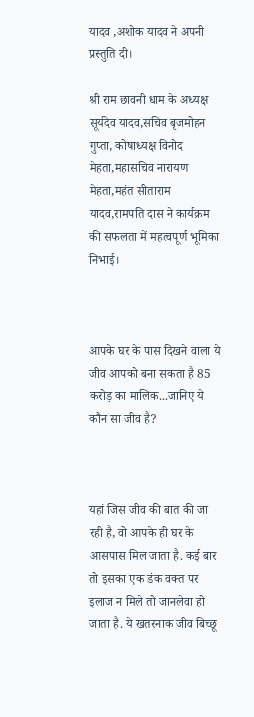यादव ,अशोक यादव ने अपनी प्रस्तुति दी।

श्री राम छावनी धाम के अध्यक्ष सूर्यदेव यादव,सचिव बृजमोहन गुप्ता, कोषाध्यक्ष विनोद मेहता,महासचिव नारायण मेहता,महंत सीताराम यादव,रामपति दास ने कार्यक्रम की सफलता में महत्वपूर्ण भूमिका निभाई।



आपके घर के पास दिखने वाला ये जीव आपको बना सकता है 85 करोड़ का मालिक...जानिए ये कौन सा जीव है?



यहां जिस जीव की बात की जा रही है, वो आपके ही घर के आसपास मिल जाता है. कई बार तो इसका एक डंक वक्त पर इलाज न मिले तो जानलेवा हो जाता है. ये खतरनाक जीव बिच्छू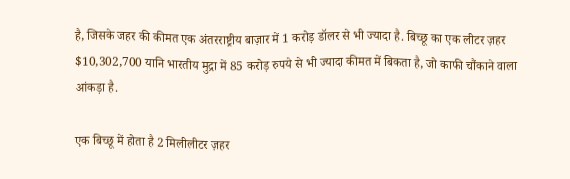है, जिसके जहर की कीमत एक अंतरराष्ट्रीय बाज़ार में 1 करोड़ डॉलर से भी ज्यादा है. बिच्छू का एक लीटर ज़हर $10,302,700 यानि भारतीय मुद्रा में 85 करोड़ रुपये से भी ज्यादा कीमत में बिकता है, जो काफी चौंकाने वाला आंकड़ा है.

एक बिच्छू में होता है 2 मिलीलीटर ज़हर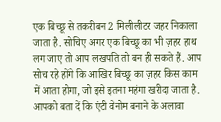एक बिच्छू से तकरीबन 2 मिलीलीटर जहर निकाला जाता है. सोचिए अगर एक बिच्छू का भी ज़हर हाथ लग जाए तो आप लखपति तो बन ही सकते हैं. आप सोच रहे होंगे कि आखिर बिच्छू का ज़हर किस काम में आता होगा, जो इसे इतना महंगा खरीदा जाता है. आपको बता दें कि एंटी वेनोम बनाने के अलावा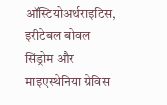ऑस्टियोअर्थराइटिस, इरीटेबल बोवल सिंड्रोम और माइएस्थेनिया ग्रेविस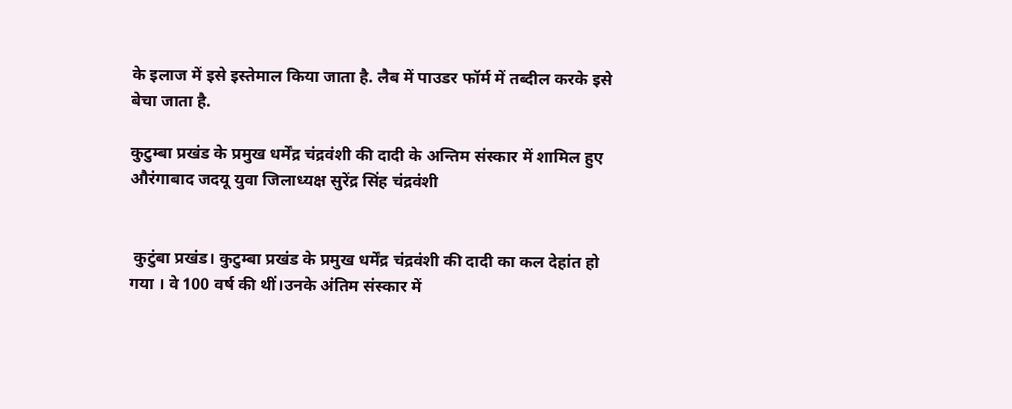के इलाज में इसे इस्तेमाल किया जाता है. लैब में पाउडर फॉर्म में तब्दील करके इसे बेचा जाता है.

कुटुम्बा प्रखंड के प्रमुख धर्मेंद्र चंद्रवंशी की दादी के अन्तिम संस्कार में शामिल हुए औरंगाबाद जदयू युवा जिलाध्यक्ष सुरेंद्र सिंह चंद्रवंशी


 कुटुंबा प्रखंड। कुटुम्बा प्रखंड के प्रमुख धर्मेंद्र चंद्रवंशी की दादी का कल देहांत हो गया । वे 100 वर्ष की थीं।उनके अंतिम संस्कार में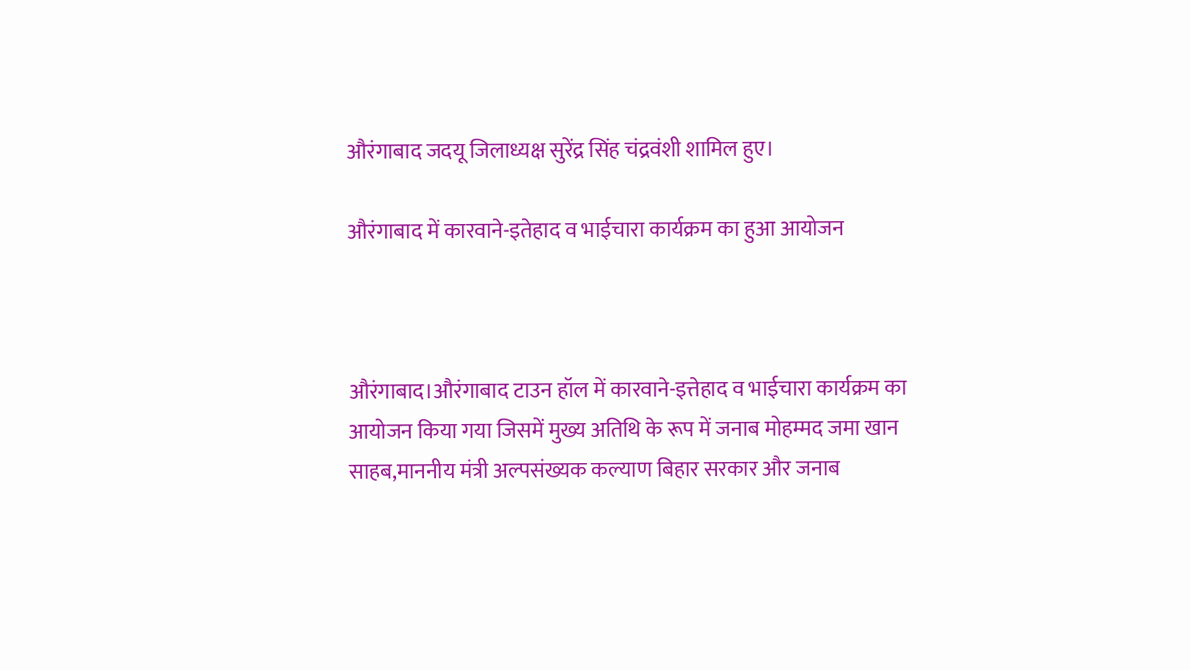औरंगाबाद जदयू जिलाध्यक्ष सुरेंद्र सिंह चंद्रवंशी शामिल हुए।

औरंगाबाद में कारवाने-इतेहाद व भाईचारा कार्यक्रम का हुआ आयोजन



औरंगाबाद।औरंगाबाद टाउन हॉल में कारवाने-इत्तेहाद व भाईचारा कार्यक्रम का आयोजन किया गया जिसमें मुख्य अतिथि के रूप में जनाब मोहम्मद जमा खान साहब,माननीय मंत्री अल्पसंख्यक कल्याण बिहार सरकार और जनाब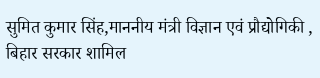सुमित कुमार सिंह,माननीय मंत्री विज्ञान एवं प्रौद्योगिकी , बिहार सरकार शामिल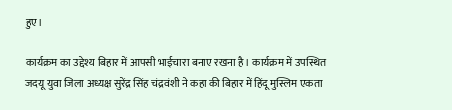हुए।

कार्यक्रम का उद्देश्य बिहार में आपसी भाईचारा बनाए रखना है। कार्यक्रम में उपस्थित जदयू युवा जिला अध्यक्ष सुरेंद्र सिंह चंद्रवंशी ने कहा की बिहार में हिंदू मुस्लिम एकता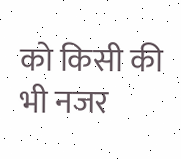को किसी की भी नजर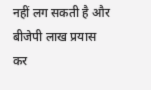नहीं लग सकती है और बीजेपी लाख प्रयास कर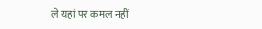ले यहां पर कमल नहीं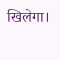खिलेगा।